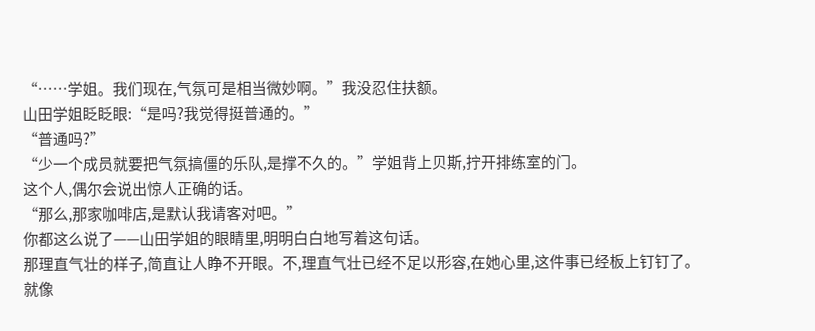“……学姐。我们现在,气氛可是相当微妙啊。”我没忍住扶额。
山田学姐眨眨眼:“是吗?我觉得挺普通的。”
“普通吗?”
“少一个成员就要把气氛搞僵的乐队,是撑不久的。”学姐背上贝斯,拧开排练室的门。
这个人,偶尔会说出惊人正确的话。
“那么,那家咖啡店,是默认我请客对吧。”
你都这么说了——山田学姐的眼睛里,明明白白地写着这句话。
那理直气壮的样子,简直让人睁不开眼。不,理直气壮已经不足以形容,在她心里,这件事已经板上钉钉了。
就像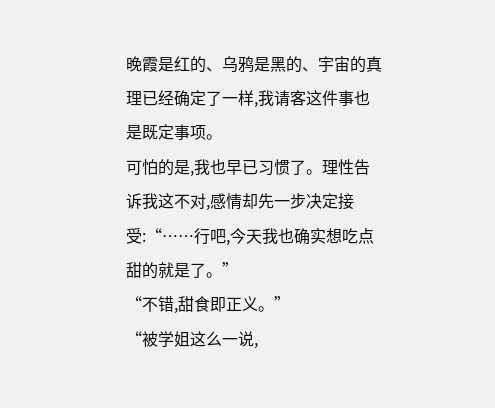晚霞是红的、乌鸦是黑的、宇宙的真理已经确定了一样,我请客这件事也是既定事项。
可怕的是,我也早已习惯了。理性告诉我这不对,感情却先一步决定接受:“……行吧,今天我也确实想吃点甜的就是了。”
“不错,甜食即正义。”
“被学姐这么一说,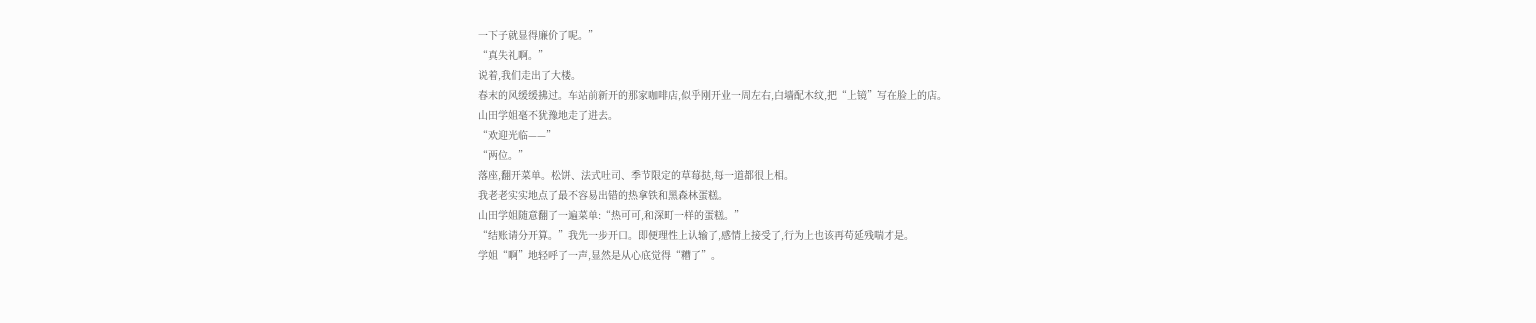一下子就显得廉价了呢。”
“真失礼啊。”
说着,我们走出了大楼。
春末的风缓缓拂过。车站前新开的那家咖啡店,似乎刚开业一周左右,白墙配木纹,把“上镜”写在脸上的店。
山田学姐毫不犹豫地走了进去。
“欢迎光临——”
“两位。”
落座,翻开菜单。松饼、法式吐司、季节限定的草莓挞,每一道都很上相。
我老老实实地点了最不容易出错的热拿铁和黑森林蛋糕。
山田学姐随意翻了一遍菜单:“热可可,和深町一样的蛋糕。”
“结账请分开算。”我先一步开口。即便理性上认输了,感情上接受了,行为上也该再苟延残喘才是。
学姐“啊”地轻呼了一声,显然是从心底觉得“糟了”。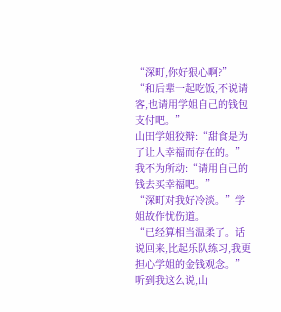“深町,你好狠心啊?”
“和后辈一起吃饭,不说请客,也请用学姐自己的钱包支付吧。”
山田学姐狡辩:“甜食是为了让人幸福而存在的。”
我不为所动:“请用自己的钱去买幸福吧。”
“深町对我好冷淡。”学姐故作忧伤道。
“已经算相当温柔了。话说回来,比起乐队练习,我更担心学姐的金钱观念。”
听到我这么说,山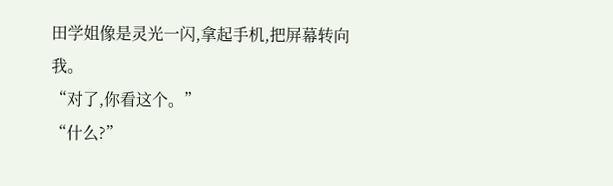田学姐像是灵光一闪,拿起手机,把屏幕转向我。
“对了,你看这个。”
“什么?”